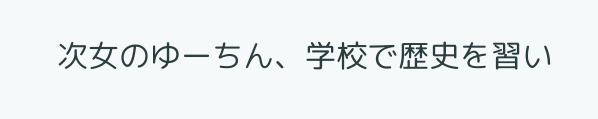次女のゆーちん、学校で歴史を習い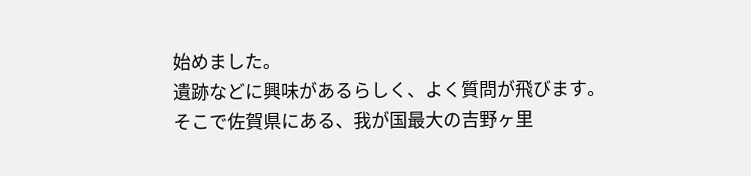始めました。
遺跡などに興味があるらしく、よく質問が飛びます。
そこで佐賀県にある、我が国最大の吉野ヶ里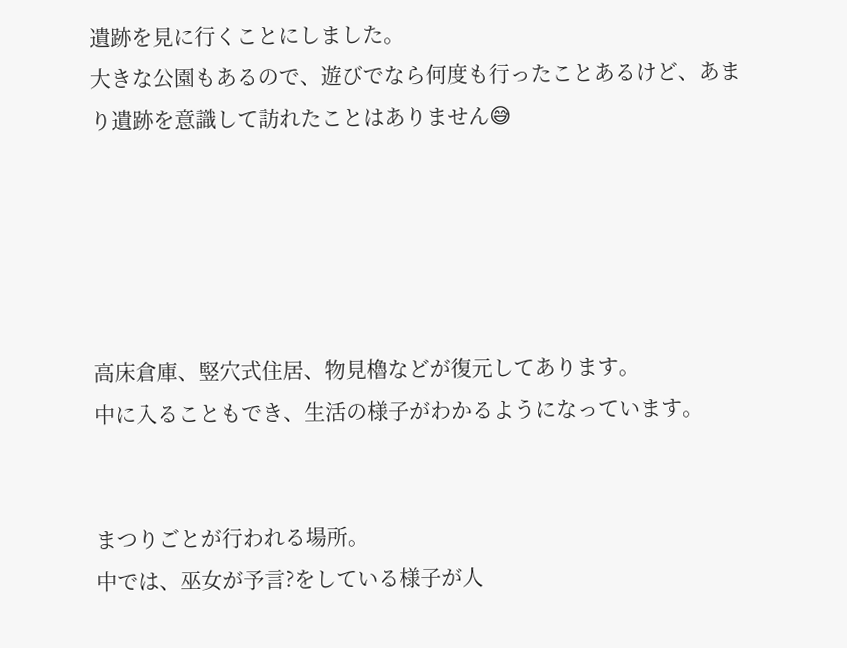遺跡を見に行くことにしました。
大きな公園もあるので、遊びでなら何度も行ったことあるけど、あまり遺跡を意識して訪れたことはありません😅





高床倉庫、竪穴式住居、物見櫓などが復元してあります。
中に入ることもでき、生活の様子がわかるようになっています。


まつりごとが行われる場所。
中では、巫女が予言?をしている様子が人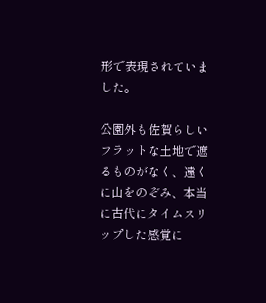形で表現されていました。

公園外も佐賀らしいフラットな土地で遮るものがなく、遠くに山をのぞみ、本当に古代にタイムスリップした感覚に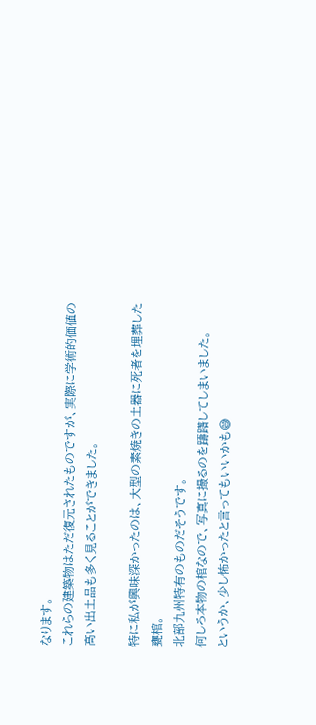なります。
これらの建築物はただ復元されたものですが、実際に学術的価値の高い出土品も多く見ることができました。

特に私が興味深かったのは、大型の素焼きの土器に死者を埋葬した甕棺。
北部九州特有のものだそうです。
何しろ本物の棺なので、写真に撮るのを躊躇してしまいました。
というか、少し怖かったと言ってもいいかも😅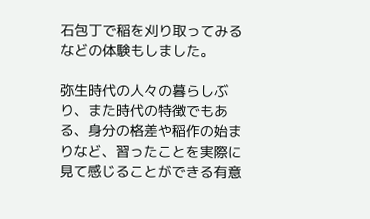石包丁で稲を刈り取ってみるなどの体験もしました。

弥生時代の人々の暮らしぶり、また時代の特徴でもある、身分の格差や稲作の始まりなど、習ったことを実際に見て感じることができる有意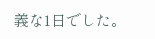義な1日でした。